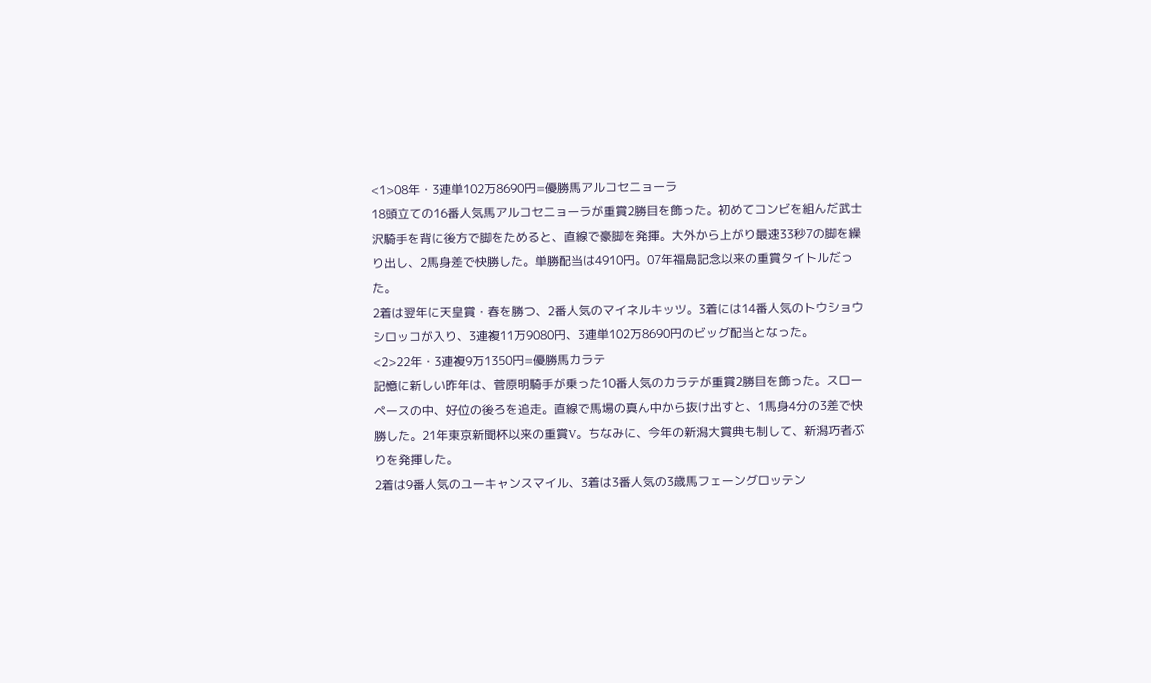<1>08年・3連単102万8690円=優勝馬アルコセニョーラ
18頭立ての16番人気馬アルコセニョーラが重賞2勝目を飾った。初めてコンビを組んだ武士沢騎手を背に後方で脚をためると、直線で豪脚を発揮。大外から上がり最速33秒7の脚を繰り出し、2馬身差で快勝した。単勝配当は4910円。07年福島記念以来の重賞タイトルだった。
2着は翌年に天皇賞・春を勝つ、2番人気のマイネルキッツ。3着には14番人気のトウショウシロッコが入り、3連複11万9080円、3連単102万8690円のビッグ配当となった。
<2>22年・3連複9万1350円=優勝馬カラテ
記憶に新しい昨年は、菅原明騎手が乗った10番人気のカラテが重賞2勝目を飾った。スローペースの中、好位の後ろを追走。直線で馬場の真ん中から抜け出すと、1馬身4分の3差で快勝した。21年東京新聞杯以来の重賞V。ちなみに、今年の新潟大賞典も制して、新潟巧者ぶりを発揮した。
2着は9番人気のユーキャンスマイル、3着は3番人気の3歳馬フェーングロッテン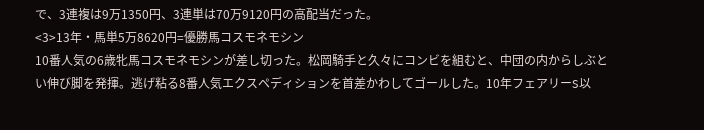で、3連複は9万1350円、3連単は70万9120円の高配当だった。
<3>13年・馬単5万8620円=優勝馬コスモネモシン
10番人気の6歳牝馬コスモネモシンが差し切った。松岡騎手と久々にコンビを組むと、中団の内からしぶとい伸び脚を発揮。逃げ粘る8番人気エクスペディションを首差かわしてゴールした。10年フェアリーS以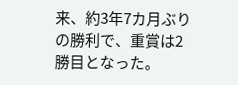来、約3年7カ月ぶりの勝利で、重賞は2勝目となった。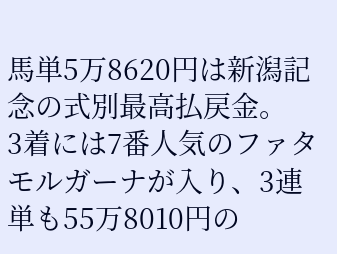馬単5万8620円は新潟記念の式別最高払戻金。
3着には7番人気のファタモルガーナが入り、3連単も55万8010円の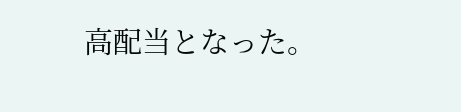高配当となった。